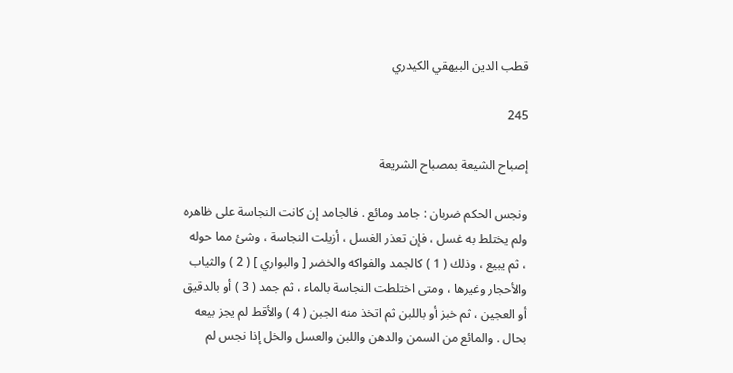قطب الدين البيهقي الكيدري

245

إصباح الشيعة بمصباح الشريعة

ونجس الحكم ضربان : جامد ومائع . فالجامد إن كانت النجاسة على ظاهره ولم يختلط به غسل ، فإن تعذر الغسل ، أزيلت النجاسة ، وشئ مما حوله ، ثم يبيع ، وذلك ( 1 ) كالجمد والفواكه والخضر [ والبواري ] ( 2 ) والثياب والأحجار وغيرها ، ومتى اختلطت النجاسة بالماء ، ثم جمد ( 3 ) أو بالدقيق أو العجين ، ثم خبز أو باللبن ثم اتخذ منه الجبن ( 4 ) والأقط لم يجز بيعه بحال . والمائع من السمن والدهن واللبن والعسل والخل إذا نجس لم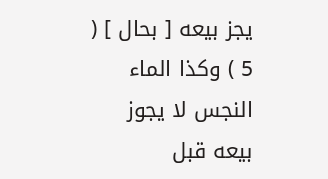يجز بيعه [ بحال ] ( 5 ) وكذا الماء النجس لا يجوز بيعه قبل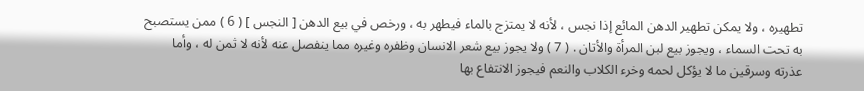تطهيره ، ولا يمكن تطهير الدهن المائع إذا نجس ، لأنه لا يمتزج بالماء فيطهر به ، ورخص في بيع الدهن [ النجس ] ( 6 ) ممن يستصبح به تحت السماء ، ويجوز بيع لبن المرأة والأتان . ( 7 ) ولا يجوز بيع شعر الانسان وظفره وغيره مما ينفصل عنه لأنه لا ثمن له ، وأما عذرته وسرقين ما لا يؤكل لحمه وخرء الكلاب والنعم فيجوز الانتفاع بها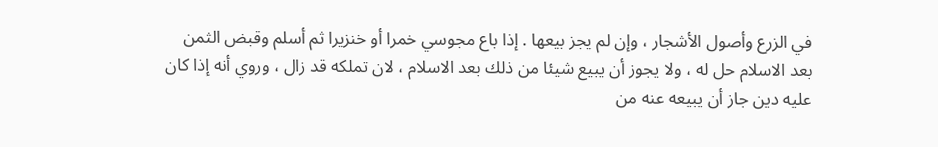في الزرع وأصول الأشجار ، وإن لم يجز بيعها . إذا باع مجوسي خمرا أو خنزيرا ثم أسلم وقبض الثمن بعد الاسلام حل له ، ولا يجوز أن يبيع شيئا من ذلك بعد الاسلام ، لان تملكه قد زال ، وروي أنه إذا كان عليه دين جاز أن يبيعه عنه من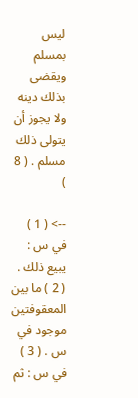ليس بمسلم ويقضى بذلك دينه ولا يجوز أن يتولى ذلك مسلم . ( 8 )

--> ( 1 ) في س : يبيع ذلك . ( 2 ) ما بين المعقوفتين موجود في س . ( 3 ) في س : ثم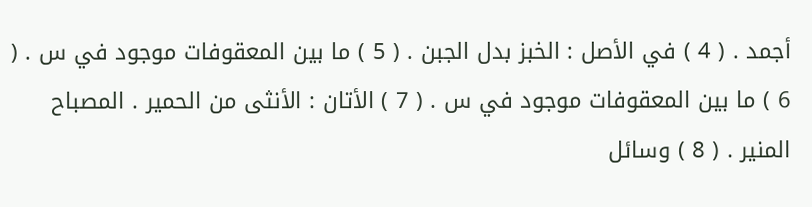أجمد . ( 4 ) في الأصل : الخبز بدل الجبن . ( 5 ) ما بين المعقوفات موجود في س . ( 6 ) ما بين المعقوفات موجود في س . ( 7 ) الأتان : الأنثى من الحمير . المصباح المنير . ( 8 ) وسائل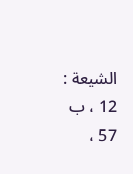الشيعة : 12 ، ب 57 ،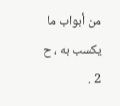من أبواب ما يكسب به ، ح 2 .